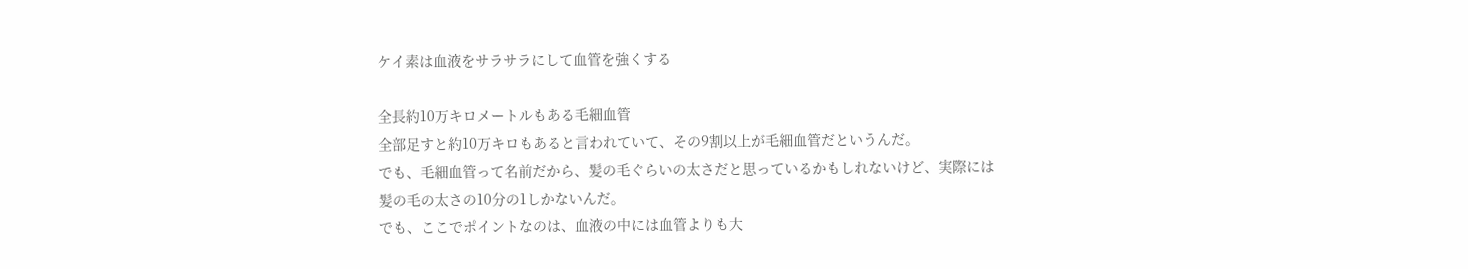ケイ素は血液をサラサラにして血管を強くする

全長約10万キロメートルもある毛細血管
全部足すと約10万キロもあると言われていて、その9割以上が毛細血管だというんだ。
でも、毛細血管って名前だから、髪の毛ぐらいの太さだと思っているかもしれないけど、実際には髪の毛の太さの10分の1しかないんだ。
でも、ここでポイントなのは、血液の中には血管よりも大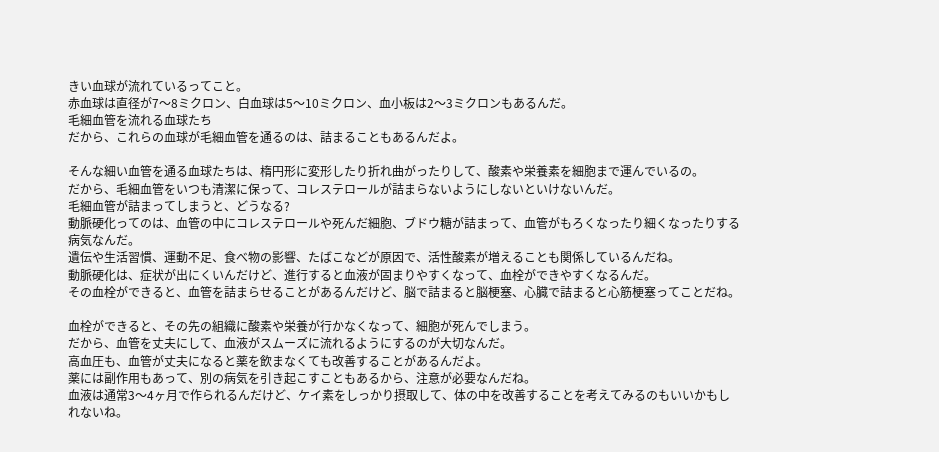きい血球が流れているってこと。
赤血球は直径が7〜8ミクロン、白血球は5〜10ミクロン、血小板は2〜3ミクロンもあるんだ。
毛細血管を流れる血球たち
だから、これらの血球が毛細血管を通るのは、詰まることもあるんだよ。

そんな細い血管を通る血球たちは、楕円形に変形したり折れ曲がったりして、酸素や栄養素を細胞まで運んでいるの。
だから、毛細血管をいつも清潔に保って、コレステロールが詰まらないようにしないといけないんだ。
毛細血管が詰まってしまうと、どうなる?
動脈硬化ってのは、血管の中にコレステロールや死んだ細胞、ブドウ糖が詰まって、血管がもろくなったり細くなったりする病気なんだ。
遺伝や生活習慣、運動不足、食べ物の影響、たばこなどが原因で、活性酸素が増えることも関係しているんだね。
動脈硬化は、症状が出にくいんだけど、進行すると血液が固まりやすくなって、血栓ができやすくなるんだ。
その血栓ができると、血管を詰まらせることがあるんだけど、脳で詰まると脳梗塞、心臓で詰まると心筋梗塞ってことだね。

血栓ができると、その先の組織に酸素や栄養が行かなくなって、細胞が死んでしまう。
だから、血管を丈夫にして、血液がスムーズに流れるようにするのが大切なんだ。
高血圧も、血管が丈夫になると薬を飲まなくても改善することがあるんだよ。
薬には副作用もあって、別の病気を引き起こすこともあるから、注意が必要なんだね。
血液は通常3〜4ヶ月で作られるんだけど、ケイ素をしっかり摂取して、体の中を改善することを考えてみるのもいいかもしれないね。